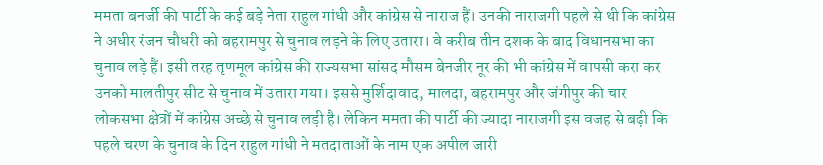ममता बनर्जी की पार्टी के कई बड़े नेता राहुल गांधी और कांग्रेस से नाराज हैं। उनकी नाराजगी पहले से थी कि कांग्रेस ने अधीर रंजन चौधरी को बहरामपुर से चुनाव लड़ने के लिए उतारा। वे करीब तीन दशक के बाद विधानसभा का चुनाव लड़े हैं। इसी तरह तृणमूल कांग्रेस की राज्यसभा सांसद मौसम बेनजीर नूर की भी कांग्रेस में वापसी करा कर उनको मालतीपुर सीट से चुनाव में उतारा गया। इससे मुर्शिदावाद, मालदा, बहरामपुर और जंगीपुर की चार लोकसभा क्षेत्रों में कांग्रेस अच्छे से चुनाव लड़ी है। लेकिन ममता की पार्टी की ज्यादा नाराजगी इस वजह से बढ़ी कि पहले चरण के चुनाव के दिन राहुल गांधी ने मतदाताओं के नाम एक अपील जारी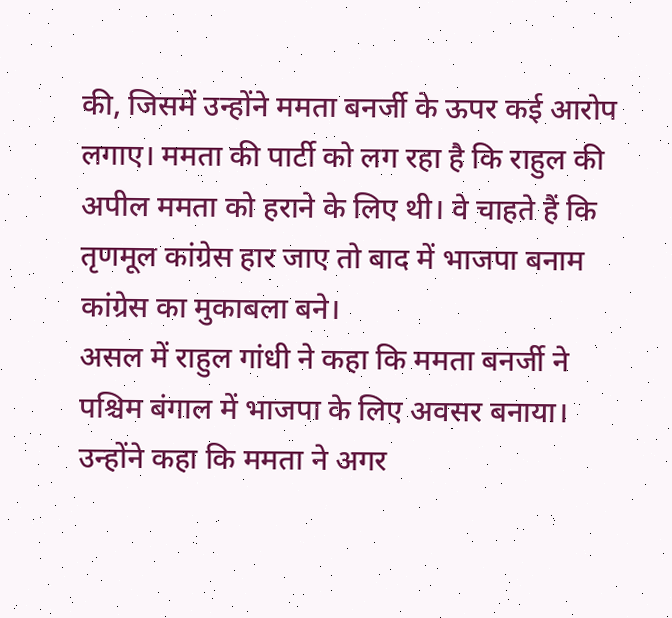की, जिसमें उन्होंने ममता बनर्जी के ऊपर कई आरोप लगाए। ममता की पार्टी को लग रहा है कि राहुल की अपील ममता को हराने के लिए थी। वे चाहते हैं कि तृणमूल कांग्रेस हार जाए तो बाद में भाजपा बनाम कांग्रेस का मुकाबला बने।
असल में राहुल गांधी ने कहा कि ममता बनर्जी ने पश्चिम बंगाल में भाजपा के लिए अवसर बनाया। उन्होंने कहा कि ममता ने अगर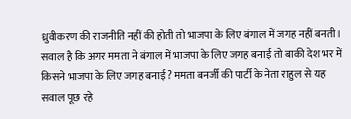ध्रुवीकरण की राजनीति नहीं की होती तो भाजपा के लिए बंगाल में जगह नहीं बनती। सवाल है कि अगर ममता ने बंगाल में भाजपा के लिए जगह बनाई तो बाकी देश भर में किसने भाजपा के लिए जगह बनाई? ममता बनर्जी की पार्टी के नेता राहुल से यह सवाल पूछ रहे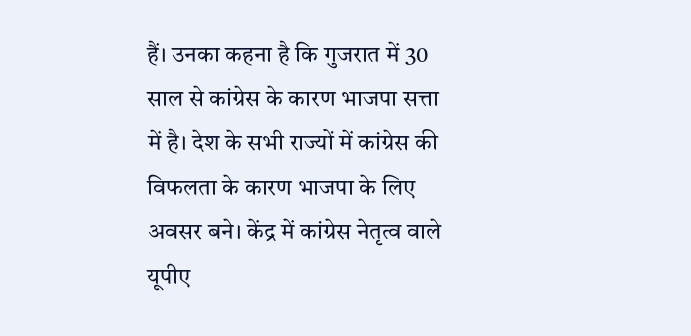हैं। उनका कहना है कि गुजरात में 30 साल से कांग्रेस के कारण भाजपा सत्ता में है। देश के सभी राज्यों में कांग्रेस की विफलता के कारण भाजपा के लिए अवसर बने। केंद्र में कांग्रेस नेतृत्व वाले यूपीए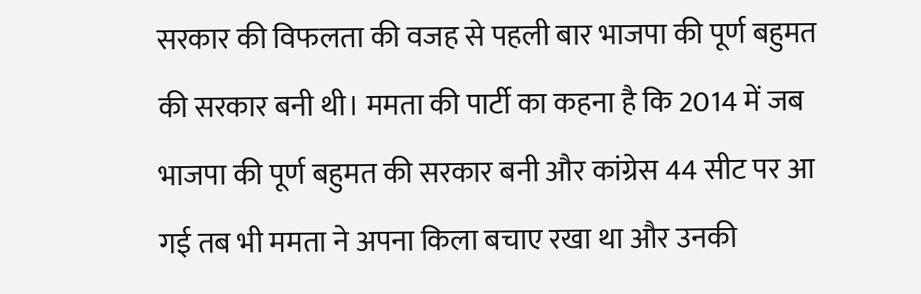सरकार की विफलता की वजह से पहली बार भाजपा की पूर्ण बहुमत की सरकार बनी थी। ममता की पार्टी का कहना है कि 2014 में जब भाजपा की पूर्ण बहुमत की सरकार बनी और कांग्रेस 44 सीट पर आ गई तब भी ममता ने अपना किला बचाए रखा था और उनकी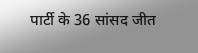पार्टी के 36 सांसद जीत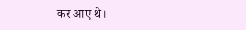कर आए थे।